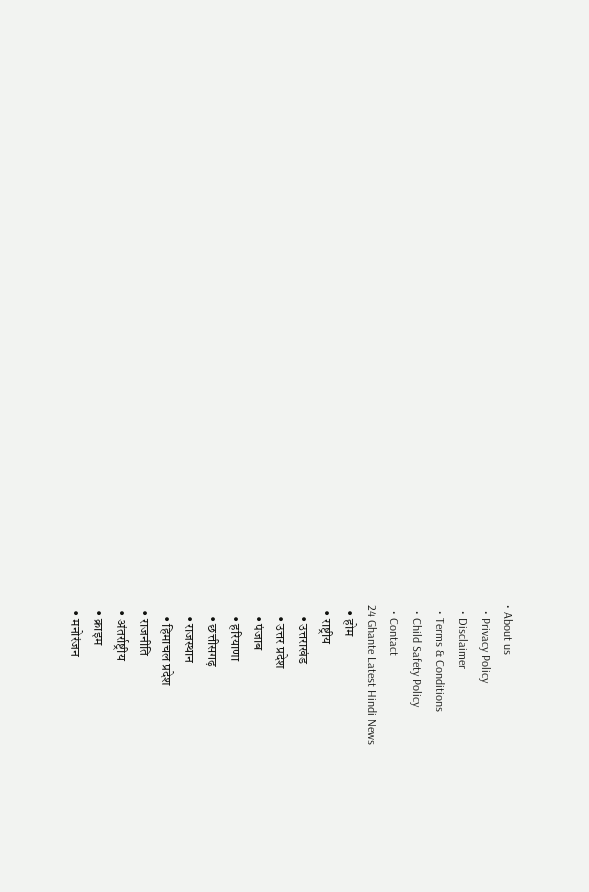• About us
  • Privacy Policy
  • Disclaimer
  • Terms & Conditions
  • Child Safety Policy
  • Contact
24 Ghante Latest Hindi News
  • होम
  • राष्ट्रीय
    • उत्तराखंड
    • उत्तर प्रदेश
    • पंजाब
    • हरियाणा
    • छत्तीसगढ़
    • राजस्थान
    • हिमाचल प्रदेश
  • राजनीति
  • अंतर्राष्ट्रीय
  • क्राइम
  • मनोरंजन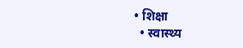• शिक्षा
  • स्वास्थ्य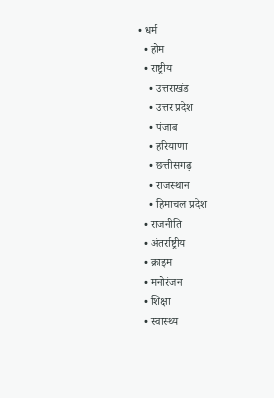• धर्म
  • होम
  • राष्ट्रीय
    • उत्तराखंड
    • उत्तर प्रदेश
    • पंजाब
    • हरियाणा
    • छत्तीसगढ़
    • राजस्थान
    • हिमाचल प्रदेश
  • राजनीति
  • अंतर्राष्ट्रीय
  • क्राइम
  • मनोरंजन
  • शिक्षा
  • स्वास्थ्य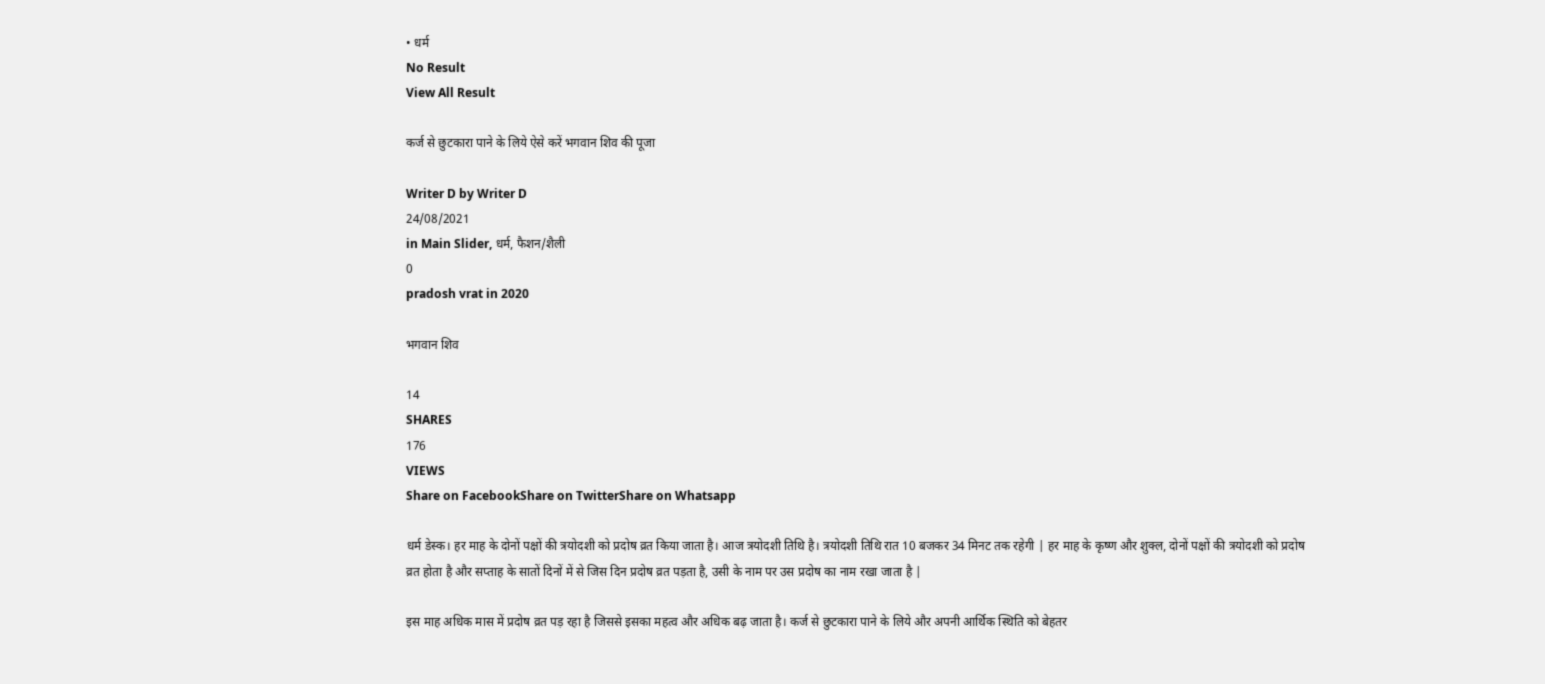• धर्म
No Result
View All Result

कर्ज से छुटकारा पाने के लिये ऐसे करें भगवान शिव की पूजा

Writer D by Writer D
24/08/2021
in Main Slider, धर्म, फैशन/शैली
0
pradosh vrat in 2020

भगवान शिव

14
SHARES
176
VIEWS
Share on FacebookShare on TwitterShare on Whatsapp

धर्म डेस्क। हर माह के दोनों पक्षों की त्रयोदशी को प्रदोष व्रत किया जाता है। आज त्रयोदशी तिथि है। त्रयोदशी तिथि रात 10 बजकर 34 मिनट तक रहेगी | हर माह के कृष्ण और शुक्ल, दोनों पक्षों की त्रयोदशी को प्रदोष व्रत होता है और सप्ताह के सातों दिनों में से जिस दिन प्रदोष व्रत पड़ता है, उसी के नाम पर उस प्रदोष का नाम रखा जाता है |

इस माह अधिक मास में प्रदोष व्रत पड़ रहा है जिससे इसका महत्व और अधिक बढ़ जाता है। कर्ज से छुटकारा पाने के लिये और अपनी आर्थिक स्थिति को बेहतर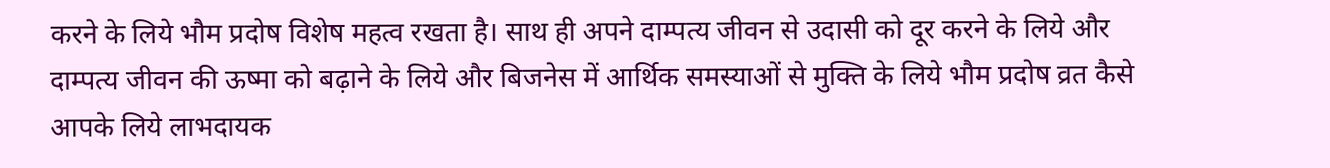करने के लिये भौम प्रदोष विशेष महत्व रखता है। साथ ही अपने दाम्पत्य जीवन से उदासी को दूर करने के लिये और दाम्पत्य जीवन की ऊष्मा को बढ़ाने के लिये और बिजनेस में आर्थिक समस्याओं से मुक्ति के लिये भौम प्रदोष व्रत कैसे आपके लिये लाभदायक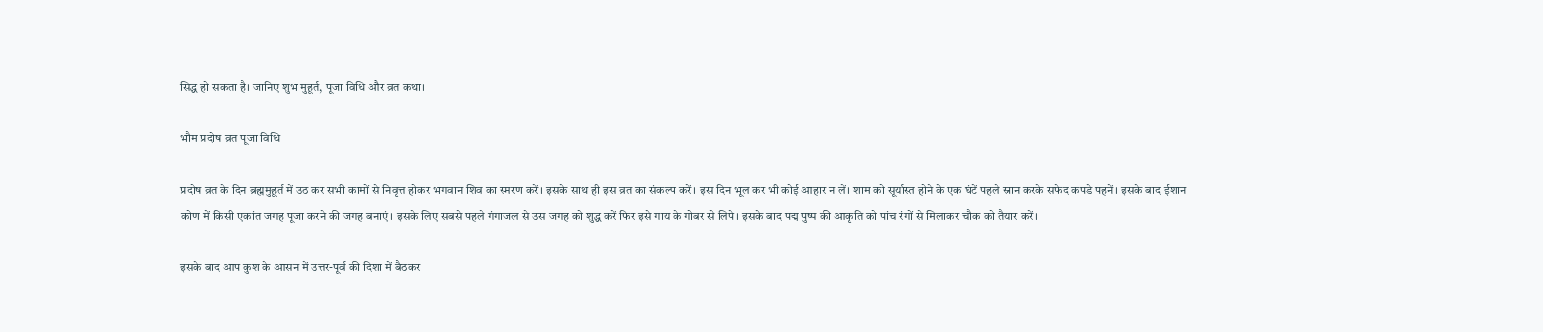सिद्ध हो सकता है। जानिए शुभ मुहूर्त, पूजा विधि और व्रत कथा।

भौम प्रदोष व्रत पूजा विधि

प्रदोष व्रत के दिन ब्रह्ममुहूर्त में उठ कर सभी कामों से निवृत्त होकर भगवान शिव का स्मरण करें। इसके साथ ही इस व्रत का संकल्प करें। इस दिन भूल कर भी कोई आहार न लें। शाम को सूर्यास्त होने के एक घंटें पहले स्नान करके सफेद कपडे पहनें। इसके बाद ईशान कोण में किसी एकांत जगह पूजा करने की जगह बनाएं। इसके लिए सबसे पहले गंगाजल से उस जगह को शुद्ध करें फिर इसे गाय के गोबर से लिपे। इसके बाद पद्म पुष्प की आकृति को पांच रंगों से मिलाकर चौक को तैयार करें।

इसके बाद आप कुश के आसन में उत्तर-पूर्व की दिशा में बैठकर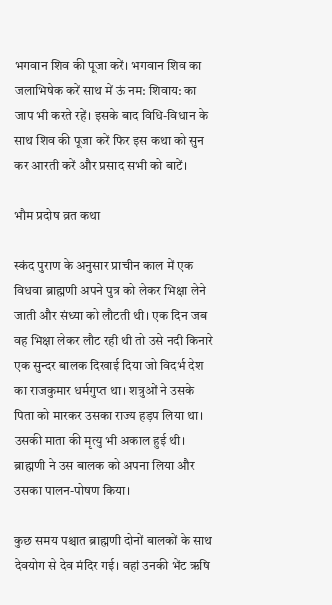भगवान शिव की पूजा करें। भगवान शिव का जलाभिषेक करें साथ में ऊं नम: शिवाय: का जाप भी करते रहें। इसके बाद विधि-विधान के साथ शिव की पूजा करें फिर इस कथा को सुन कर आरती करें और प्रसाद सभी को बाटें।

भौम प्रदोष व्रत कथा

स्कंद पुराण के अनुसार प्राचीन काल में एक विधवा ब्राह्मणी अपने पुत्र को लेकर भिक्षा लेने जाती और संध्या को लौटती थी। एक दिन जब वह भिक्षा लेकर लौट रही थी तो उसे नदी किनारे एक सुन्दर बालक दिखाई दिया जो विदर्भ देश का राजकुमार धर्मगुप्त था। शत्रुओं ने उसके पिता को मारकर उसका राज्य हड़प लिया था। उसकी माता की मृत्यु भी अकाल हुई थी। ब्राह्मणी ने उस बालक को अपना लिया और उसका पालन-पोषण किया।

कुछ समय पश्चात ब्राह्मणी दोनों बालकों के साथ देवयोग से देव मंदिर गई। वहां उनकी भेंट ऋषि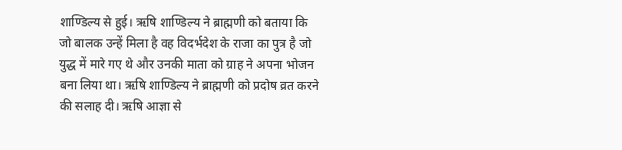शाण्डिल्य से हुई। ऋषि शाण्डिल्य ने ब्राह्मणी को बताया कि जो बालक उन्हें मिला है वह विदर्भदेश के राजा का पुत्र है जो युद्ध में मारे गए थे और उनकी माता को ग्राह ने अपना भोजन बना लिया था। ऋषि शाण्डिल्य ने ब्राह्मणी को प्रदोष व्रत करने की सलाह दी। ऋषि आज्ञा से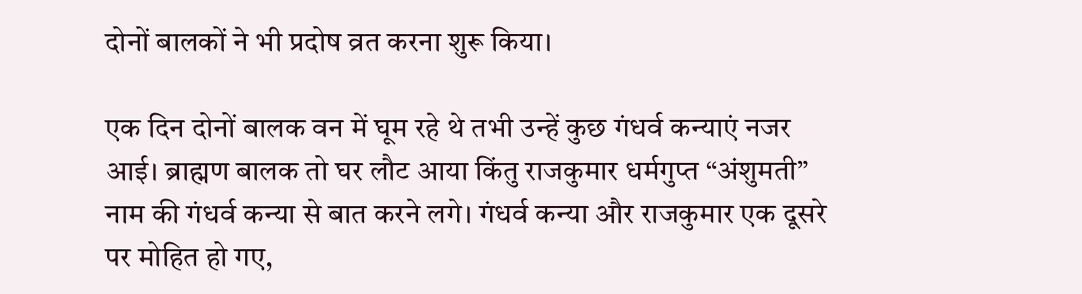दोनों बालकों ने भी प्रदोष व्रत करना शुरू किया।

एक दिन दोनों बालक वन में घूम रहे थे तभी उन्हें कुछ गंधर्व कन्याएं नजर आई। ब्राह्मण बालक तो घर लौट आया किंतु राजकुमार धर्मगुप्त “अंशुमती” नाम की गंधर्व कन्या से बात करने लगे। गंधर्व कन्या और राजकुमार एक दूसरे पर मोहित हो गए,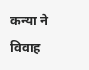कन्या ने विवाह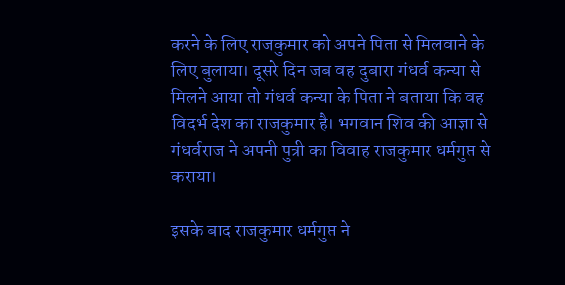करने के लिए राजकुमार को अपने पिता से मिलवाने के लिए बुलाया। दूसरे दिन जब वह दुबारा गंधर्व कन्या से मिलने आया तो गंधर्व कन्या के पिता ने बताया कि वह विदर्भ देश का राजकुमार है। भगवान शिव की आज्ञा से गंधर्वराज ने अपनी पुत्री का विवाह राजकुमार धर्मगुप्त से कराया।

इसके बाद राजकुमार धर्मगुप्त ने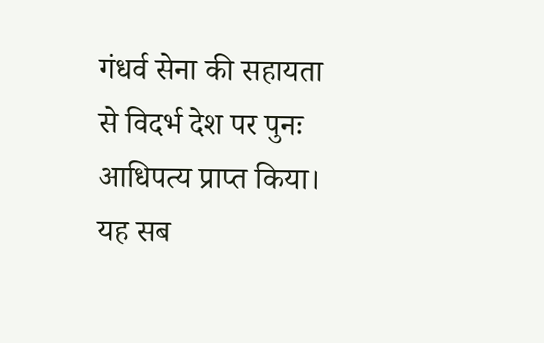गंधर्व सेना की सहायता से विदर्भ देश पर पुनः आधिपत्य प्राप्त किया। यह सब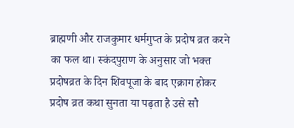ब्राह्मणी और राजकुमार धर्मगुप्त के प्रदोष व्रत करने का फल था। स्कंदपुराण के अनुसार जो भक्त प्रदोषव्रत के दिन शिवपूजा के बाद एक्राग होकर प्रदोष व्रत कथा सुनता या पढ़ता है उसे सौ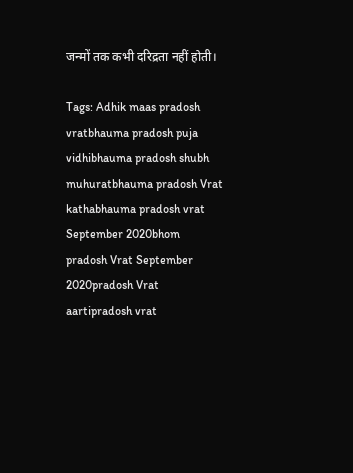जन्मों तक कभी दरिद्रता नहीं होती।

Tags: Adhik maas pradosh vratbhauma pradosh puja vidhibhauma pradosh shubh muhuratbhauma pradosh Vrat kathabhauma pradosh vrat September 2020bhom pradosh Vrat September 2020pradosh Vrat aartipradosh vrat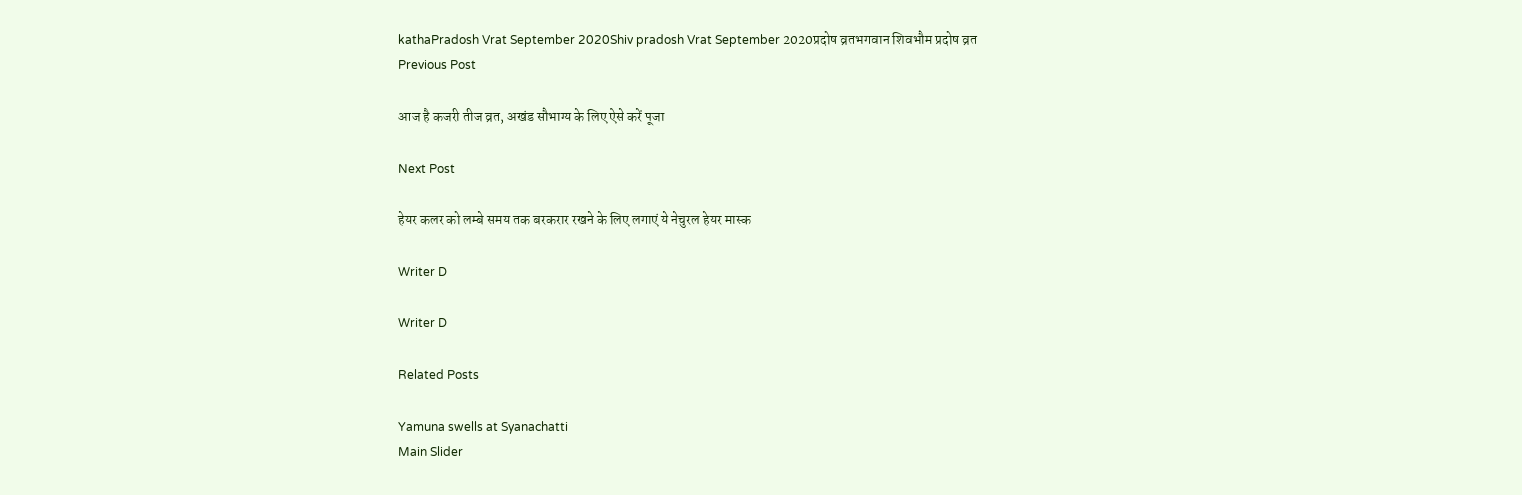kathaPradosh Vrat September 2020Shiv pradosh Vrat September 2020प्रदोष व्रतभगवान शिवभौम प्रदोष व्रत
Previous Post

आज है कजरी तीज व्रत, अखंड सौभाग्य के लिए ऐसे करें पूजा

Next Post

हेयर कलर को लम्बे समय तक बरकरार रखने के लिए लगाएं ये नेचुरल हेयर मास्क

Writer D

Writer D

Related Posts

Yamuna swells at Syanachatti
Main Slider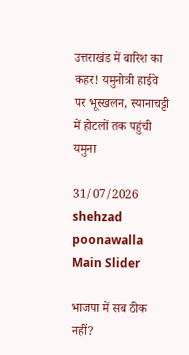उत्तराखंड में बारिश का कहर! यमुनोत्री हाईवे पर भूस्खलन, स्यानाचट्टी में होटलों तक पहुंची यमुना

31/07/2026
shehzad poonawalla
Main Slider

भाजपा में सब ठीक नहीं?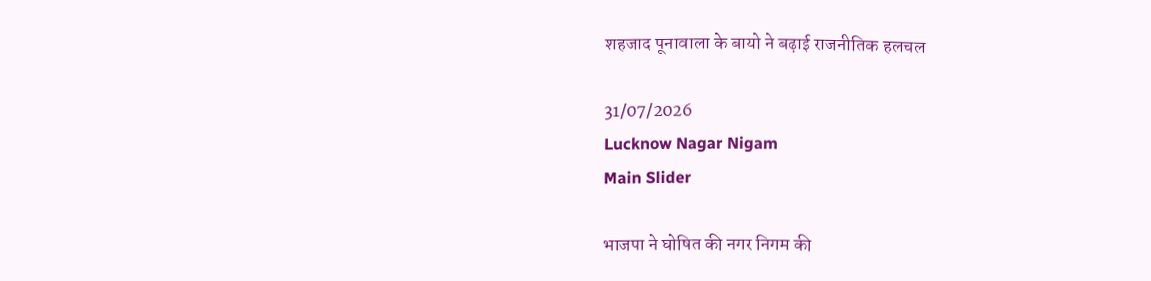शहजाद पूनावाला के बायो ने बढ़ाई राजनीतिक हलचल

31/07/2026
Lucknow Nagar Nigam
Main Slider

भाजपा ने घोषित की नगर निगम की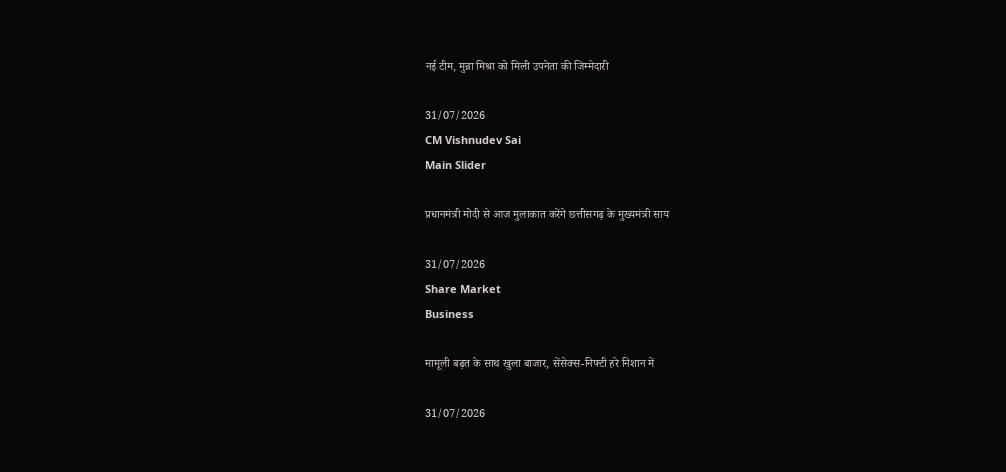नई टीम, मुन्ना मिश्रा को मिली उपनेता की जिम्मेदारी

31/07/2026
CM Vishnudev Sai
Main Slider

प्रधानमंत्री मोदी से आज मुलाकात करेंगे छत्तीसगढ़ के मुख्यमंत्री साय

31/07/2026
Share Market
Business

मामूली बढ़त के साथ खुला बाजार, सेंसेक्स-निफ्टी हरे निशान में

31/07/2026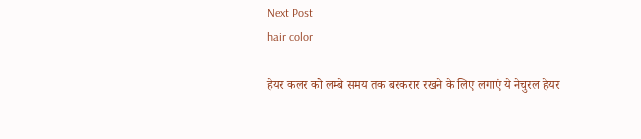Next Post
hair color

हेयर कलर को लम्बे समय तक बरकरार रखने के लिए लगाएं ये नेचुरल हेयर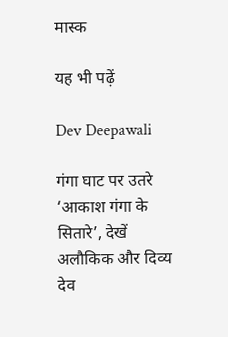मास्क

यह भी पढ़ें

Dev Deepawali

गंगा घाट पर उतरे ‘आकाश गंगा के सितारे’, देखें अलौकिक और दिव्य देव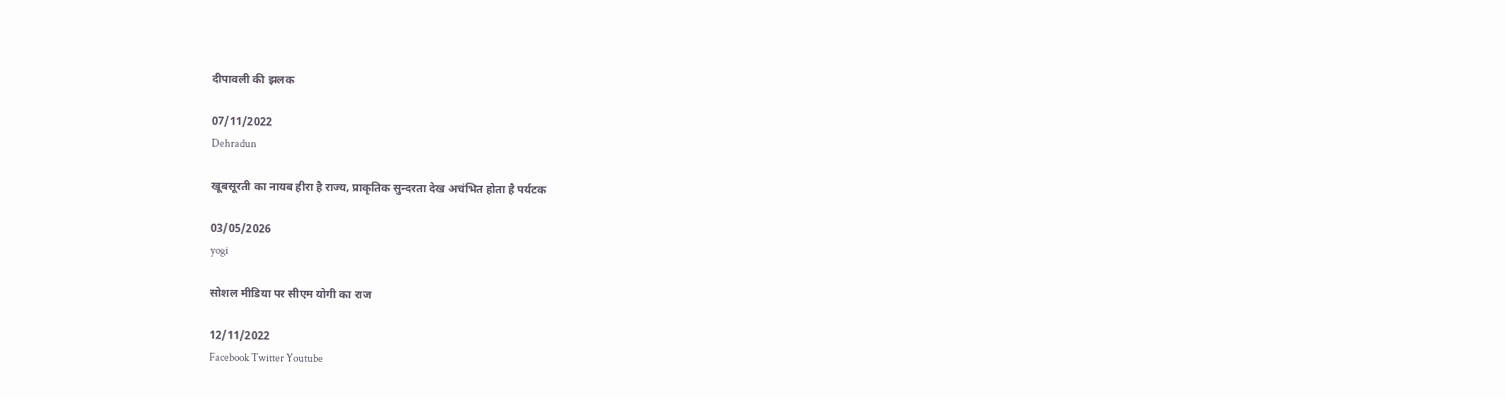दीपावली की झलक

07/11/2022
Dehradun

खूबसूरती का नायब हीरा है राज्य, प्राकृतिक सुन्दरता देख अचंभित होता है पर्यटक

03/05/2026
yogi

सोशल मीडिया पर सीएम योगी का राज

12/11/2022
Facebook Twitter Youtube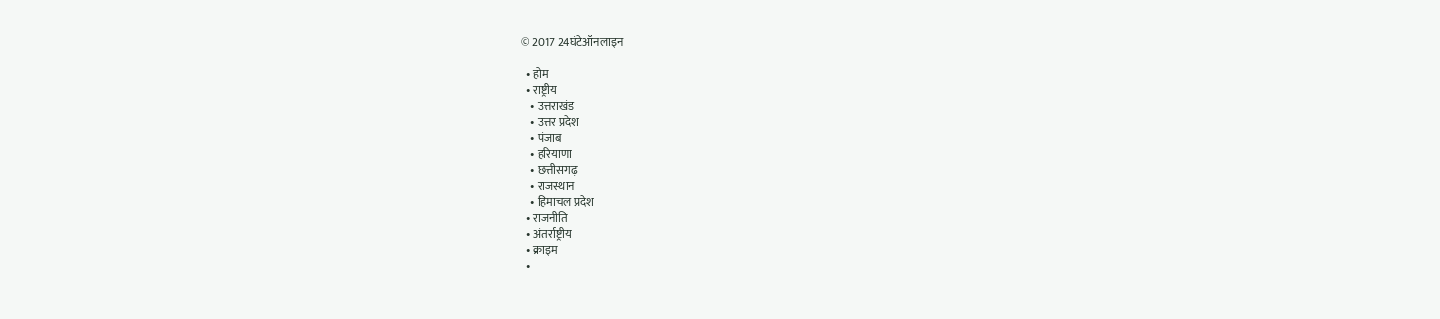© 2017 24घंटेऑनलाइन

  • होम
  • राष्ट्रीय
    • उत्तराखंड
    • उत्तर प्रदेश
    • पंजाब
    • हरियाणा
    • छत्तीसगढ़
    • राजस्थान
    • हिमाचल प्रदेश
  • राजनीति
  • अंतर्राष्ट्रीय
  • क्राइम
  •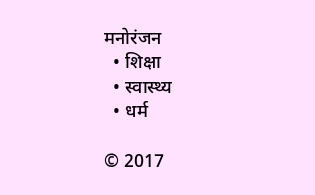मनोरंजन
  • शिक्षा
  • स्वास्थ्य
  • धर्म

© 2017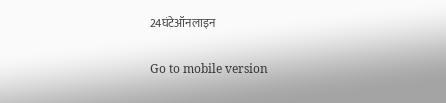24घंटेऑनलाइन

Go to mobile version